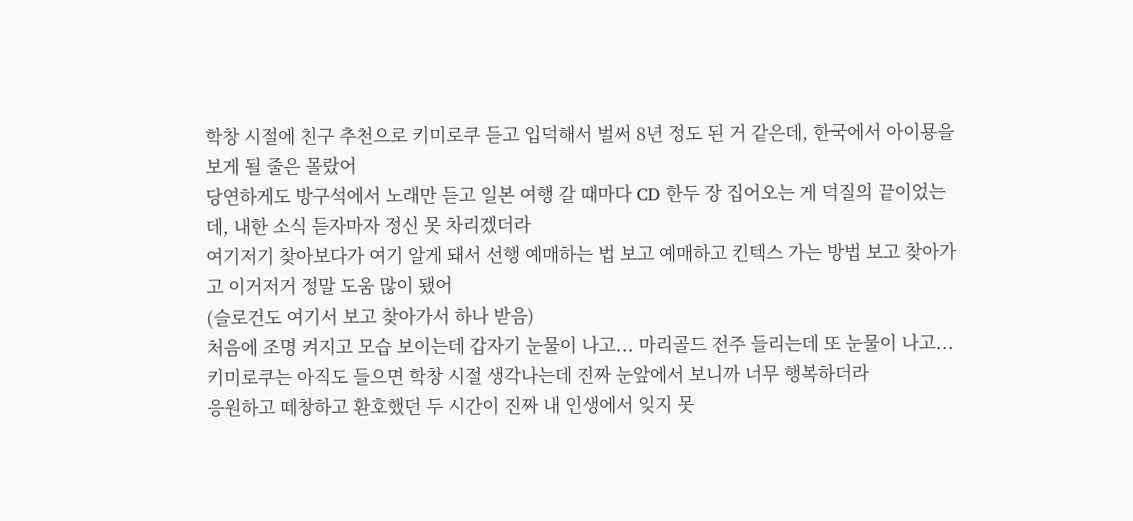학창 시절에 친구 추천으로 키미로쿠 듣고 입덕해서 벌써 8년 정도 된 거 같은데, 한국에서 아이묭을 보게 될 줄은 몰랐어
당연하게도 방구석에서 노래만 듣고 일본 여행 갈 때마다 CD 한두 장 집어오는 게 덕질의 끝이었는데, 내한 소식 듣자마자 정신 못 차리겠더라
여기저기 찾아보다가 여기 알게 돼서 선행 예매하는 법 보고 예매하고 킨텍스 가는 방법 보고 찾아가고 이거저거 정말 도움 많이 됐어
(슬로건도 여기서 보고 찾아가서 하나 받음)
처음에 조명 켜지고 모습 보이는데 갑자기 눈물이 나고... 마리골드 전주 들리는데 또 눈물이 나고... 키미로쿠는 아직도 들으면 학창 시절 생각나는데 진짜 눈앞에서 보니까 너무 행복하더라
응원하고 떼창하고 환호했던 두 시간이 진짜 내 인생에서 잊지 못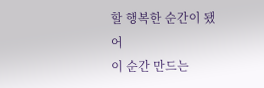할 행복한 순간이 됐어
이 순간 만드는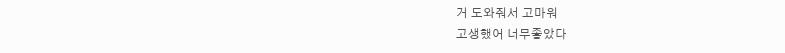거 도와줘서 고마워
고생했어 너무좋았다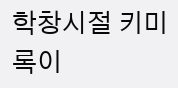학창시절 키미록이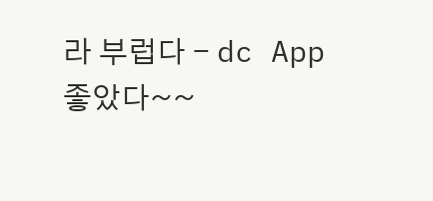라 부럽다 - dc App
좋았다~~